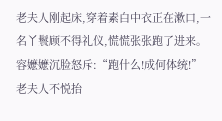老夫人刚起床,穿着素白中衣正在漱口,一名丫鬟顾不得礼仪,慌慌张张跑了进来。
容嬷嬷沉脸怒斥:“跑什么!成何体统!”
老夫人不悦抬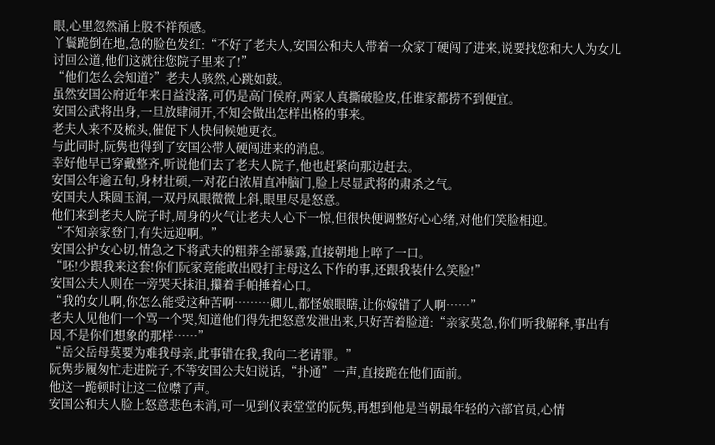眼,心里忽然涌上股不祥预感。
丫鬟跪倒在地,急的脸色发红:“不好了老夫人,安国公和夫人带着一众家丁硬闯了进来,说要找您和大人为女儿讨回公道,他们这就往您院子里来了!”
“他们怎么会知道?”老夫人骇然,心跳如鼓。
虽然安国公府近年来日益没落,可仍是高门侯府,两家人真撕破脸皮,任谁家都捞不到便宜。
安国公武将出身,一旦放肆闹开,不知会做出怎样出格的事来。
老夫人来不及梳头,催促下人快伺候她更衣。
与此同时,阮隽也得到了安国公带人硬闯进来的消息。
幸好他早已穿戴整齐,听说他们去了老夫人院子,他也赶紧向那边赶去。
安国公年逾五旬,身材壮硕,一对花白浓眉直冲脑门,脸上尽显武将的肃杀之气。
安国夫人珠圆玉润,一双丹凤眼微微上斜,眼里尽是怒意。
他们来到老夫人院子时,周身的火气让老夫人心下一惊,但很快便调整好心心绪,对他们笑脸相迎。
“不知亲家登门,有失远迎啊。”
安国公护女心切,情急之下将武夫的粗莽全部暴露,直接朝地上啐了一口。
“呸!少跟我来这套!你们阮家竟能敢出殴打主母这么下作的事,还跟我装什么笑脸!”
安国公夫人则在一旁哭天抹泪,攥着手帕捶着心口。
“我的女儿啊,你怎么能受这种苦啊………卿儿,都怪娘眼瞎,让你嫁错了人啊……”
老夫人见他们一个骂一个哭,知道他们得先把怒意发泄出来,只好苦着脸道:“亲家莫急,你们听我解释,事出有因,不是你们想象的那样……”
“岳父岳母莫要为难我母亲,此事错在我,我向二老请罪。”
阮隽步履匆忙走进院子,不等安国公夫妇说话,“扑通”一声,直接跪在他们面前。
他这一跪顿时让这二位噤了声。
安国公和夫人脸上怒意悲色未消,可一见到仪表堂堂的阮隽,再想到他是当朝最年轻的六部官员,心情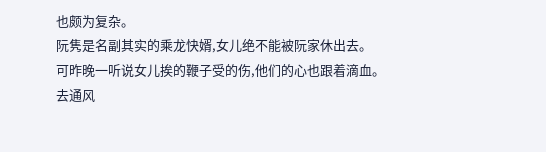也颇为复杂。
阮隽是名副其实的乘龙快婿,女儿绝不能被阮家休出去。
可昨晚一听说女儿挨的鞭子受的伤,他们的心也跟着滴血。
去通风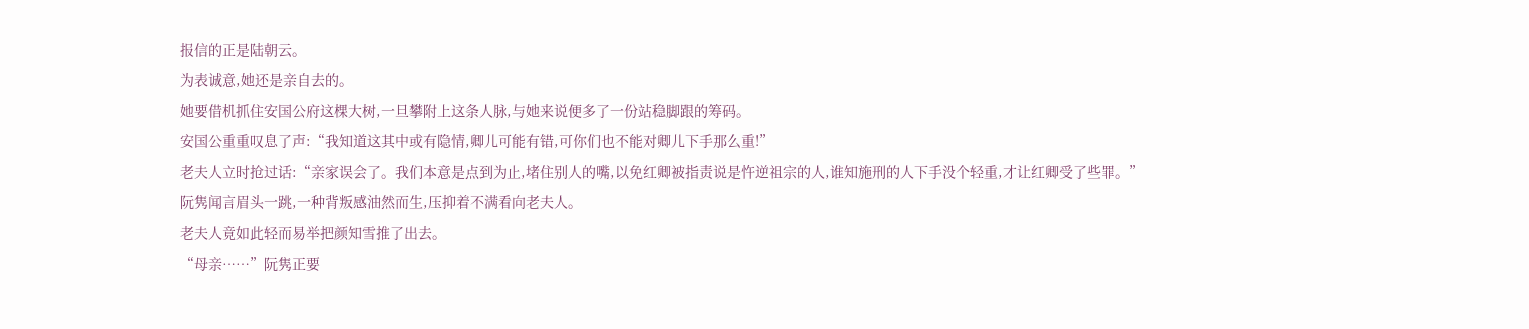报信的正是陆朝云。
为表诚意,她还是亲自去的。
她要借机抓住安国公府这棵大树,一旦攀附上这条人脉,与她来说便多了一份站稳脚跟的筹码。
安国公重重叹息了声:“我知道这其中或有隐情,卿儿可能有错,可你们也不能对卿儿下手那么重!”
老夫人立时抢过话:“亲家误会了。我们本意是点到为止,堵住别人的嘴,以免红卿被指责说是忤逆祖宗的人,谁知施刑的人下手没个轻重,才让红卿受了些罪。”
阮隽闻言眉头一跳,一种背叛感油然而生,压抑着不满看向老夫人。
老夫人竟如此轻而易举把颜知雪推了出去。
“母亲……”阮隽正要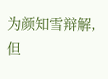为颜知雪辩解,但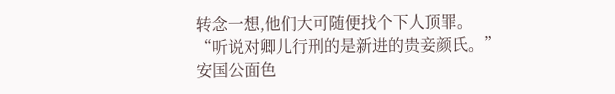转念一想,他们大可随便找个下人顶罪。
“听说对卿儿行刑的是新进的贵妾颜氏。”
安国公面色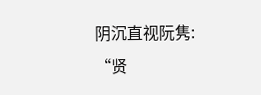阴沉直视阮隽:
“贤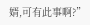婿,可有此事啊?”